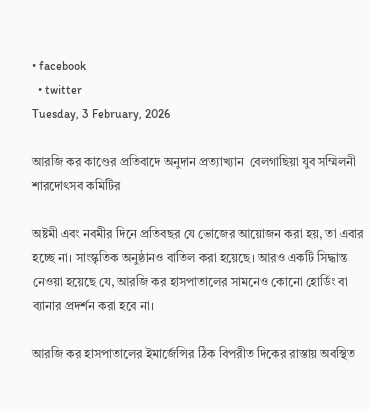• facebook
  • twitter
Tuesday, 3 February, 2026

আরজি কর কাণ্ডের প্রতিবাদে অনুদান প্রত্যাখ্যান  বেলগাছিয়া যুব সম্মিলনী শারদোৎসব কমিটির

অষ্টমী এবং নবমীর দিনে প্রতিবছর যে ভোজের আয়োজন করা হয়, তা এবার হচ্ছে না। সাংস্কৃতিক অনুষ্ঠানও বাতিল করা হয়েছে। আরও একটি সিদ্ধান্ত নেওয়া হয়েছে যে, আরজি কর হাসপাতালের সামনেও কোনো হোর্ডিং বা ব্যানার প্রদর্শন করা হবে না।

আরজি কর হাসপাতালের ইমার্জেন্সির ঠিক বিপরীত দিকের রাস্তায় অবস্থিত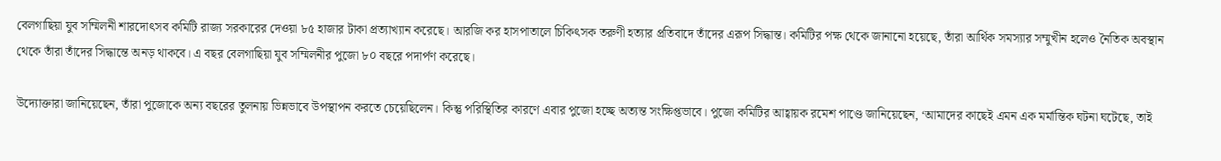বেলগাছিয়া যুব সম্মিলনী শারদোৎসব কমিটি রাজ্য সরকারের দেওয়া ৮৫ হাজার টাকা প্রত্যাখ্যান করেছে। আরজি কর হাসপাতালে চিকিৎসক তরুণী হত্যার প্রতিবাদে তাঁদের এরূপ সিদ্ধান্ত। কমিটির পক্ষ থেকে জানানো হয়েছে, তাঁরা আর্থিক সমস্যার সম্মুখীন হলেও নৈতিক অবস্থান থেকে তাঁরা তাঁদের সিদ্ধান্তে অনড় থাকবে। এ বছর বেলগাছিয়া যুব সম্মিলনীর পুজো ৮০ বছরে পদার্পণ করেছে।

উদ্যোক্তারা জানিয়েছেন, তাঁরা পুজোকে অন্য বছরের তুলনায় ভিন্নভাবে উপস্থাপন করতে চেয়েছিলেন। কিন্তু পরিস্থিতির কারণে এবার পুজো হচ্ছে অত্যন্ত সংক্ষিপ্তভাবে। পুজো কমিটির আহ্বায়ক রমেশ পাণ্ডে জানিয়েছেন, ‘আমাদের কাছেই এমন এক মর্মান্তিক ঘটনা ঘটেছে, তাই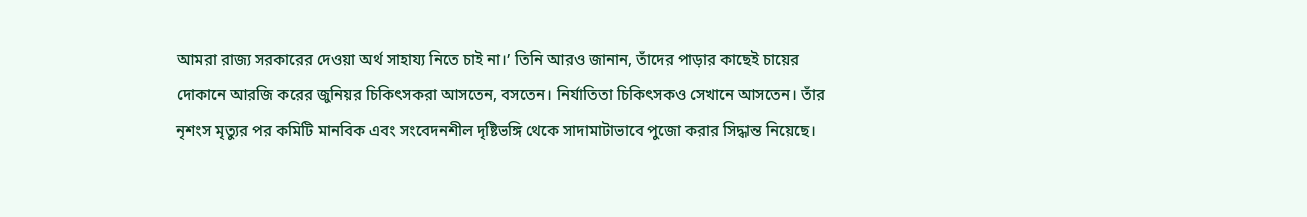আমরা রাজ্য সরকারের দেওয়া অর্থ সাহায্য নিতে চাই না।’ তিনি আরও জানান, তাঁদের পাড়ার কাছেই চায়ের দোকানে আরজি করের জুনিয়র চিকিৎসকরা আসতেন, বসতেন। নির্যাতিতা চিকিৎসকও সেখানে আসতেন। তাঁর নৃশংস মৃত্যুর পর কমিটি মানবিক এবং সংবেদনশীল দৃষ্টিভঙ্গি থেকে সাদামাটাভাবে পুজো করার সিদ্ধান্ত নিয়েছে।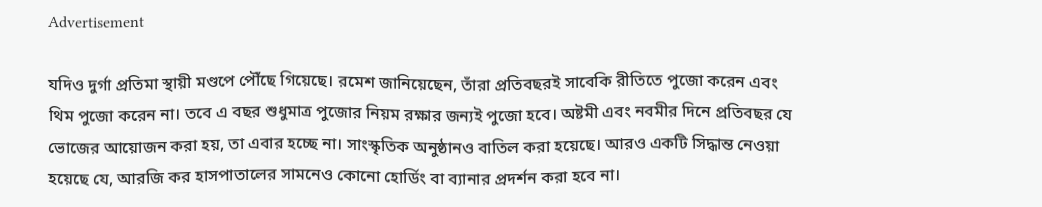Advertisement

যদিও দুর্গা প্রতিমা স্থায়ী মণ্ডপে পৌঁছে গিয়েছে। রমেশ জানিয়েছেন, তাঁরা প্রতিবছরই সাবেকি রীতিতে পুজো করেন এবং থিম পুজো করেন না। তবে এ বছর শুধুমাত্র পুজোর নিয়ম রক্ষার জন্যই পুজো হবে। অষ্টমী এবং নবমীর দিনে প্রতিবছর যে ভোজের আয়োজন করা হয়, তা এবার হচ্ছে না। সাংস্কৃতিক অনুষ্ঠানও বাতিল করা হয়েছে। আরও একটি সিদ্ধান্ত নেওয়া হয়েছে যে, আরজি কর হাসপাতালের সামনেও কোনো হোর্ডিং বা ব্যানার প্রদর্শন করা হবে না।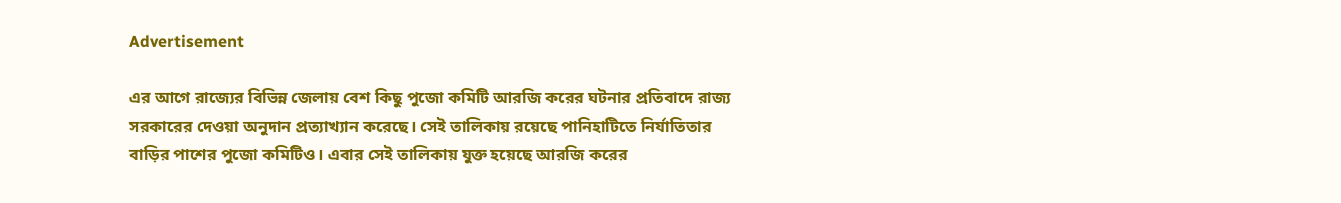Advertisement

এর আগে রাজ্যের বিভিন্ন জেলায় বেশ কিছু পুজো কমিটি আরজি করের ঘটনার প্রতিবাদে রাজ্য সরকারের দেওয়া অনুদান প্রত্যাখ্যান করেছে। সেই তালিকায় রয়েছে পানিহাটিতে নির্যাতিতার বাড়ির পাশের পুজো কমিটিও। এবার সেই তালিকায় যুক্ত হয়েছে আরজি করের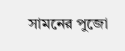সামনের পুজো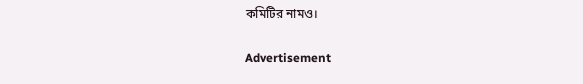কমিটির নামও।

Advertisement